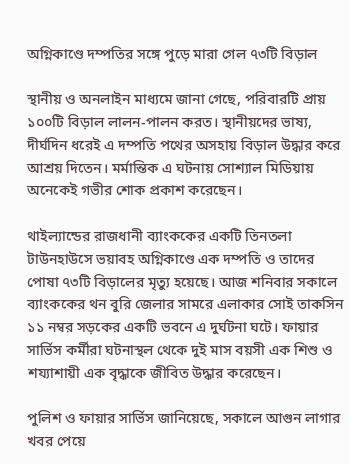অগ্নিকাণ্ডে দম্পতির সঙ্গে পুড়ে মারা গেল ৭৩টি বিড়াল

স্থানীয় ও অনলাইন মাধ্যমে জানা গেছে, পরিবারটি প্রায় ১০০টি বিড়াল লালন-পালন করত। স্থানীয়দের ভাষ্য, দীর্ঘদিন ধরেই এ দম্পতি পথের অসহায় বিড়াল উদ্ধার করে আশ্রয় দিতেন। মর্মান্তিক এ ঘটনায় সোশ্যাল মিডিয়ায় অনেকেই গভীর শোক প্রকাশ করেছেন।

থাইল্যান্ডের রাজধানী ব্যাংককের একটি তিনতলা টাউনহাউসে ভয়াবহ অগ্নিকাণ্ডে এক দম্পতি ও তাদের পোষা ৭৩টি বিড়ালের মৃত্যু হয়েছে। আজ শনিবার সকালে ব্যাংককের থন বুরি জেলার সামরে এলাকার সোই তাকসিন ১১ নম্বর সড়কের একটি ভবনে এ দুর্ঘটনা ঘটে। ফায়ার সার্ভিস কর্মীরা ঘটনাস্থল থেকে দুই মাস বয়সী এক শিশু ও শয্যাশায়ী এক বৃদ্ধাকে জীবিত উদ্ধার করেছেন।

পুলিশ ও ফায়ার সার্ভিস জানিয়েছে, সকালে আগুন লাগার খবর পেয়ে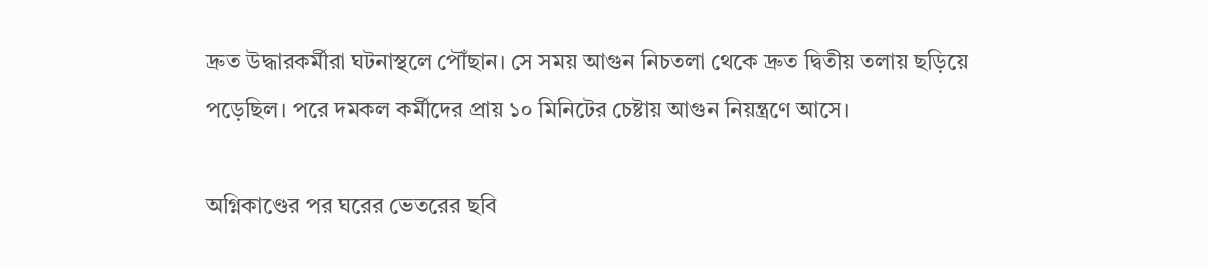দ্রুত উদ্ধারকর্মীরা ঘটনাস্থলে পৌঁছান। সে সময় আগুন নিচতলা থেকে দ্রুত দ্বিতীয় তলায় ছড়িয়ে পড়েছিল। পরে দমকল কর্মীদের প্রায় ১০ মিনিটের চেষ্টায় আগুন নিয়ন্ত্রণে আসে।

অগ্নিকাণ্ডের পর ঘরের ভেতরের ছবি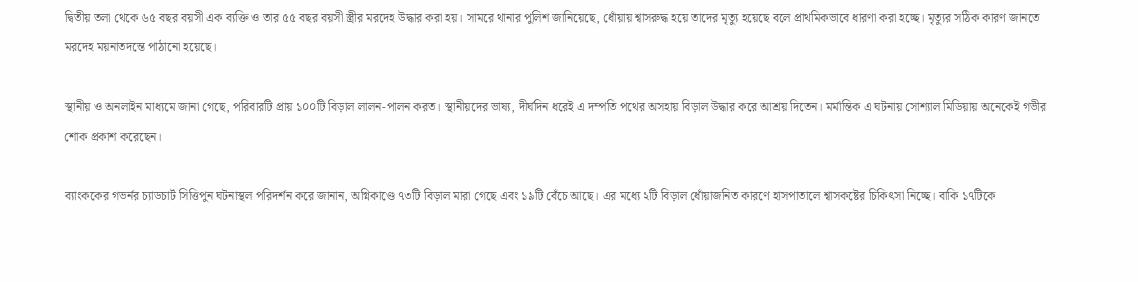দ্বিতীয় তলা থেকে ৬৫ বছর বয়সী এক ব্যক্তি ও তার ৫৫ বছর বয়সী স্ত্রীর মরদেহ উদ্ধার করা হয়। সামরে থানার পুলিশ জানিয়েছে, ধোঁয়ায় শ্বাসরুদ্ধ হয়ে তাদের মৃত্যু হয়েছে বলে প্রাথমিকভাবে ধারণা করা হচ্ছে। মৃত্যুর সঠিক কারণ জানতে মরদেহ ময়নাতদন্তে পাঠানো হয়েছে।

স্থানীয় ও অনলাইন মাধ্যমে জানা গেছে, পরিবারটি প্রায় ১০০টি বিড়াল লালন-পালন করত। স্থানীয়দের ভাষ্য, দীর্ঘদিন ধরেই এ দম্পতি পথের অসহায় বিড়াল উদ্ধার করে আশ্রয় দিতেন। মর্মান্তিক এ ঘটনায় সোশ্যাল মিডিয়ায় অনেকেই গভীর শোক প্রকাশ করেছেন।

ব্যাংককের গভর্নর চ্যাডচার্ট সিত্তিপুন ঘটনাস্থল পরিদর্শন করে জানান, অগ্নিকাণ্ডে ৭৩টি বিড়াল মারা গেছে এবং ১৯টি বেঁচে আছে। এর মধ্যে ২টি বিড়াল ধোঁয়াজনিত কারণে হাসপাতালে শ্বাসকষ্টের চিকিৎসা নিচ্ছে। বাকি ১৭টিকে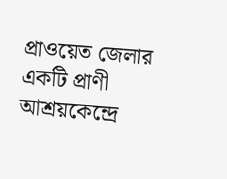প্রাওয়েত জেলার একটি প্রাণী আশ্রয়কেন্দ্রে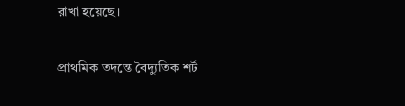রাখা হয়েছে।

প্রাথমিক তদন্তে বৈদ্যুতিক শর্ট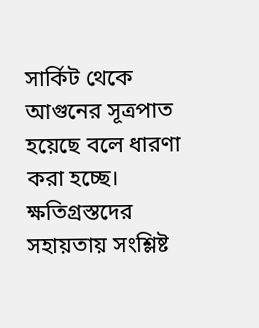সার্কিট থেকে আগুনের সূত্রপাত হয়েছে বলে ধারণা করা হচ্ছে। ক্ষতিগ্রস্তদের সহায়তায় সংশ্লিষ্ট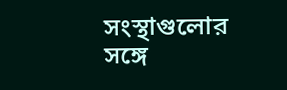সংস্থাগুলোর সঙ্গে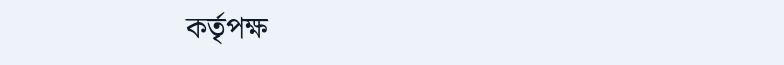কর্তৃপক্ষ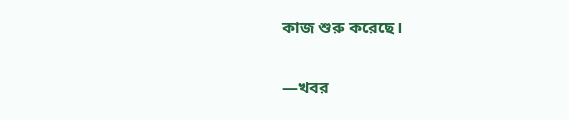কাজ শুরু করেছে।

—খবর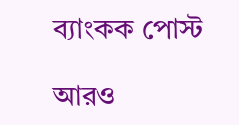ব্যাংকক পোস্ট

আরও